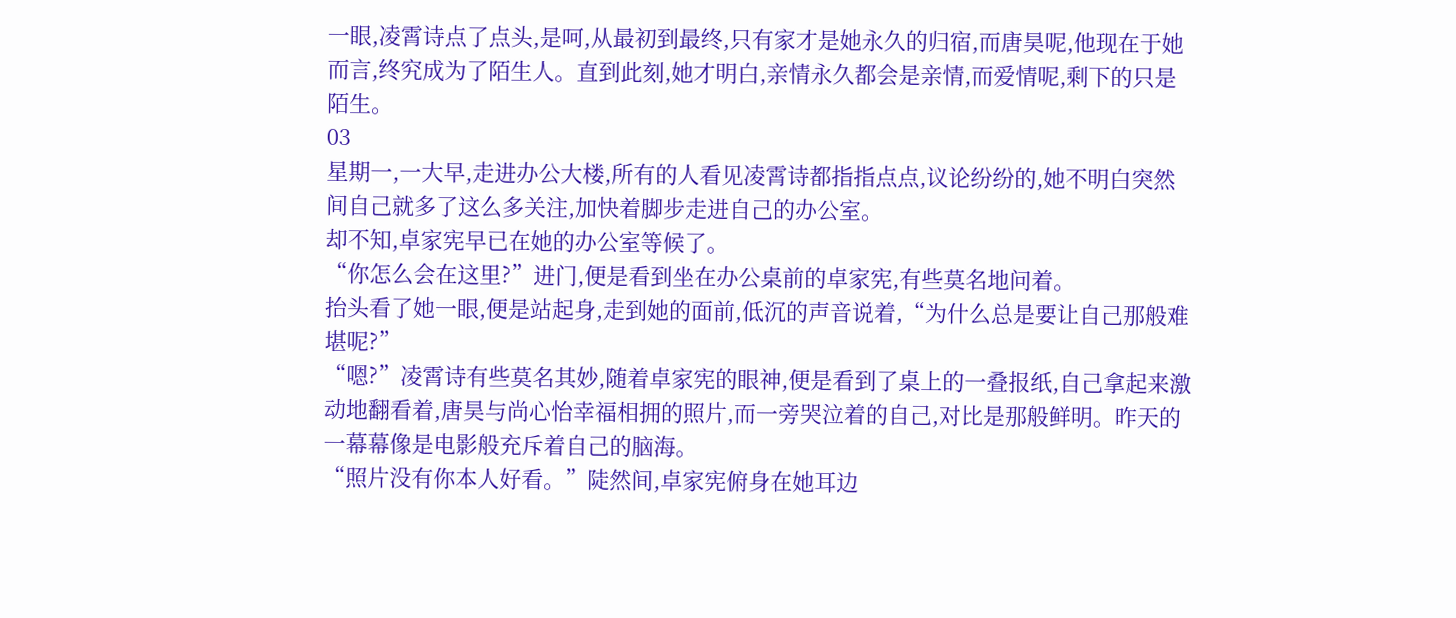一眼,凌霄诗点了点头,是呵,从最初到最终,只有家才是她永久的归宿,而唐昊呢,他现在于她而言,终究成为了陌生人。直到此刻,她才明白,亲情永久都会是亲情,而爱情呢,剩下的只是陌生。
03
星期一,一大早,走进办公大楼,所有的人看见凌霄诗都指指点点,议论纷纷的,她不明白突然间自己就多了这么多关注,加快着脚步走进自己的办公室。
却不知,卓家宪早已在她的办公室等候了。
“你怎么会在这里?”进门,便是看到坐在办公桌前的卓家宪,有些莫名地问着。
抬头看了她一眼,便是站起身,走到她的面前,低沉的声音说着,“为什么总是要让自己那般难堪呢?”
“嗯?”凌霄诗有些莫名其妙,随着卓家宪的眼神,便是看到了桌上的一叠报纸,自己拿起来激动地翻看着,唐昊与尚心怡幸福相拥的照片,而一旁哭泣着的自己,对比是那般鲜明。昨天的一幕幕像是电影般充斥着自己的脑海。
“照片没有你本人好看。”陡然间,卓家宪俯身在她耳边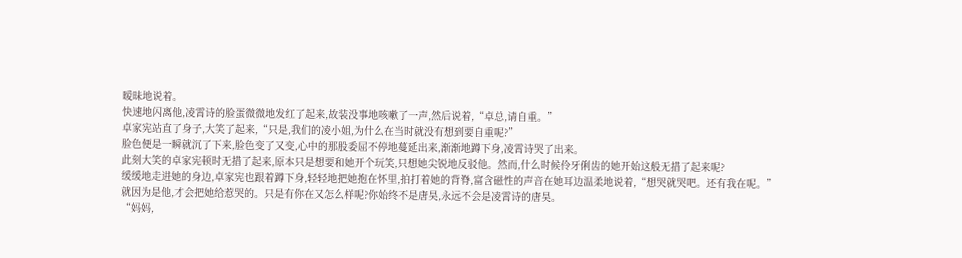暧昧地说着。
快速地闪离他,凌霄诗的脸蛋微微地发红了起来,故装没事地咳嗽了一声,然后说着,“卓总,请自重。”
卓家宪站直了身子,大笑了起来,“只是,我们的凌小姐,为什么在当时就没有想到要自重呢?”
脸色便是一瞬就沉了下来,脸色变了又变,心中的那股委屈不停地蔓延出来,渐渐地蹲下身,凌霄诗哭了出来。
此刻大笑的卓家宪顿时无措了起来,原本只是想要和她开个玩笑,只想她尖锐地反驳他。然而,什么时候伶牙俐齿的她开始这般无措了起来呢?
缓缓地走进她的身边,卓家宪也跟着蹲下身,轻轻地把她抱在怀里,拍打着她的背脊,富含磁性的声音在她耳边温柔地说着,“想哭就哭吧。还有我在呢。”
就因为是他,才会把她给惹哭的。只是有你在又怎么样呢?你始终不是唐昊,永远不会是凌霄诗的唐昊。
“妈妈,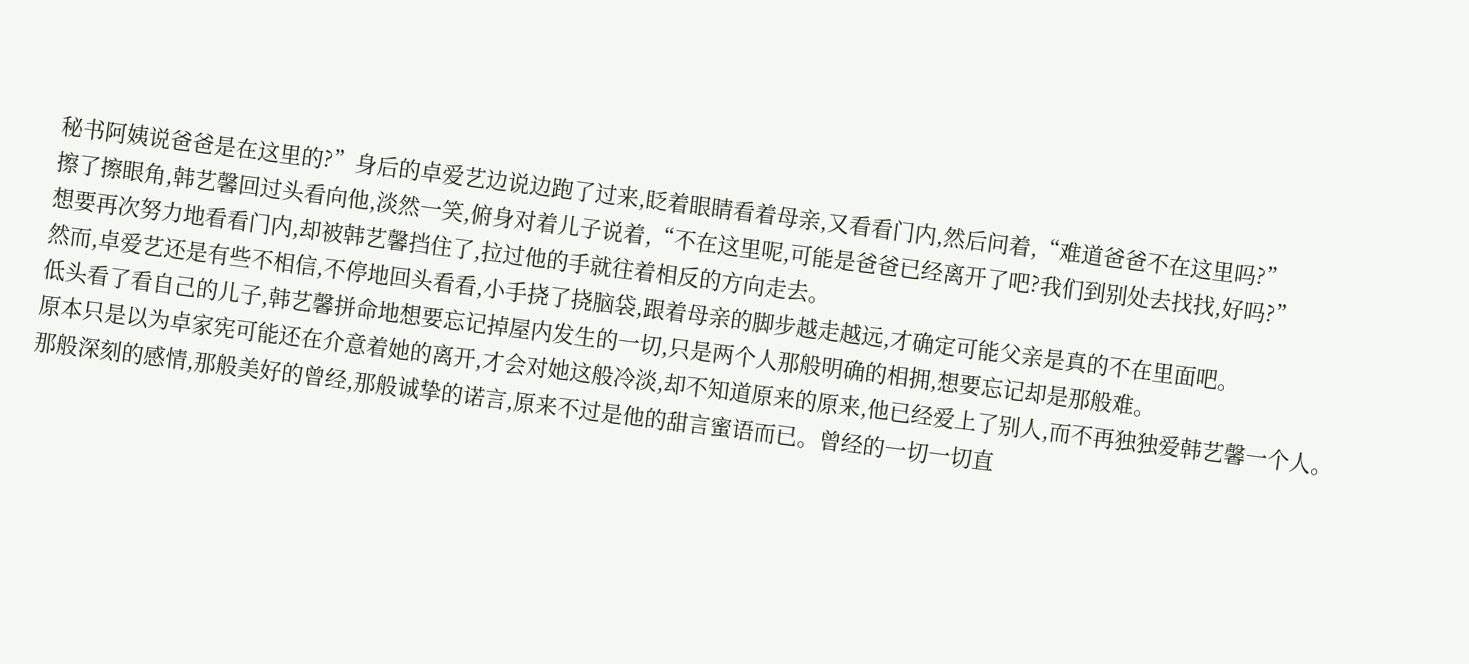秘书阿姨说爸爸是在这里的?”身后的卓爱艺边说边跑了过来,眨着眼睛看着母亲,又看看门内,然后问着,“难道爸爸不在这里吗?”
擦了擦眼角,韩艺馨回过头看向他,淡然一笑,俯身对着儿子说着,“不在这里呢,可能是爸爸已经离开了吧?我们到别处去找找,好吗?”
想要再次努力地看看门内,却被韩艺馨挡住了,拉过他的手就往着相反的方向走去。
然而,卓爱艺还是有些不相信,不停地回头看看,小手挠了挠脑袋,跟着母亲的脚步越走越远,才确定可能父亲是真的不在里面吧。
低头看了看自己的儿子,韩艺馨拼命地想要忘记掉屋内发生的一切,只是两个人那般明确的相拥,想要忘记却是那般难。
原本只是以为卓家宪可能还在介意着她的离开,才会对她这般冷淡,却不知道原来的原来,他已经爱上了别人,而不再独独爱韩艺馨一个人。
那般深刻的感情,那般美好的曾经,那般诚挚的诺言,原来不过是他的甜言蜜语而已。曾经的一切一切直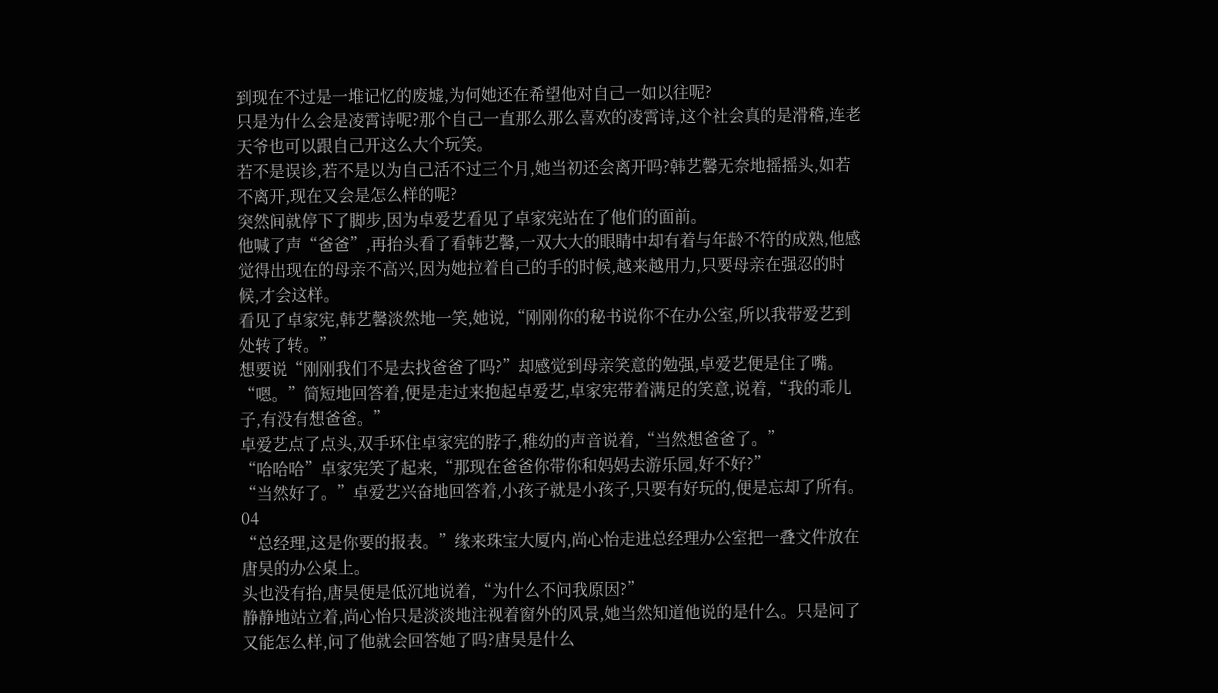到现在不过是一堆记忆的废墟,为何她还在希望他对自己一如以往呢?
只是为什么会是凌霄诗呢?那个自己一直那么那么喜欢的凌霄诗,这个社会真的是滑稽,连老天爷也可以跟自己开这么大个玩笑。
若不是误诊,若不是以为自己活不过三个月,她当初还会离开吗?韩艺馨无奈地摇摇头,如若不离开,现在又会是怎么样的呢?
突然间就停下了脚步,因为卓爱艺看见了卓家宪站在了他们的面前。
他喊了声“爸爸”,再抬头看了看韩艺馨,一双大大的眼睛中却有着与年龄不符的成熟,他感觉得出现在的母亲不高兴,因为她拉着自己的手的时候,越来越用力,只要母亲在强忍的时候,才会这样。
看见了卓家宪,韩艺馨淡然地一笑,她说,“刚刚你的秘书说你不在办公室,所以我带爱艺到处转了转。”
想要说“刚刚我们不是去找爸爸了吗?”却感觉到母亲笑意的勉强,卓爱艺便是住了嘴。
“嗯。”简短地回答着,便是走过来抱起卓爱艺,卓家宪带着满足的笑意,说着,“我的乖儿子,有没有想爸爸。”
卓爱艺点了点头,双手环住卓家宪的脖子,稚幼的声音说着,“当然想爸爸了。”
“哈哈哈”卓家宪笑了起来,“那现在爸爸你带你和妈妈去游乐园,好不好?”
“当然好了。”卓爱艺兴奋地回答着,小孩子就是小孩子,只要有好玩的,便是忘却了所有。
04
“总经理,这是你要的报表。”缘来珠宝大厦内,尚心怡走进总经理办公室把一叠文件放在唐昊的办公桌上。
头也没有抬,唐昊便是低沉地说着,“为什么不问我原因?”
静静地站立着,尚心怡只是淡淡地注视着窗外的风景,她当然知道他说的是什么。只是问了又能怎么样,问了他就会回答她了吗?唐昊是什么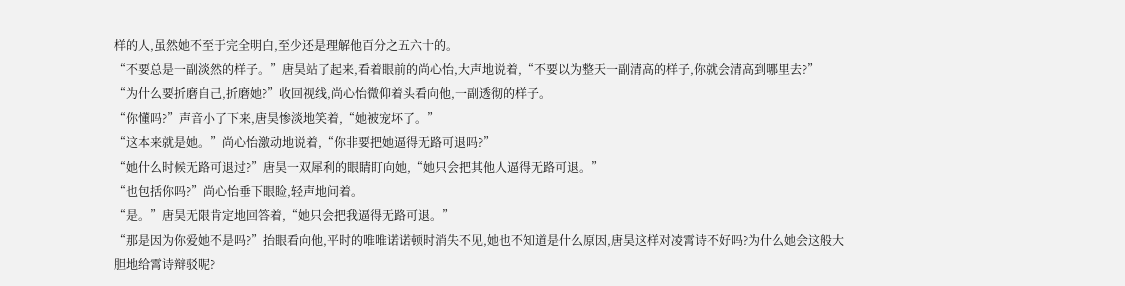样的人,虽然她不至于完全明白,至少还是理解他百分之五六十的。
“不要总是一副淡然的样子。”唐昊站了起来,看着眼前的尚心怡,大声地说着,“不要以为整天一副清高的样子,你就会清高到哪里去?”
“为什么要折磨自己,折磨她?”收回视线,尚心怡微仰着头看向他,一副透彻的样子。
“你懂吗?”声音小了下来,唐昊惨淡地笑着,“她被宠坏了。”
“这本来就是她。”尚心怡激动地说着,“你非要把她逼得无路可退吗?”
“她什么时候无路可退过?”唐昊一双犀利的眼睛盯向她,“她只会把其他人逼得无路可退。”
“也包括你吗?”尚心怡垂下眼睑,轻声地问着。
“是。”唐昊无限肯定地回答着,“她只会把我逼得无路可退。”
“那是因为你爱她不是吗?”抬眼看向他,平时的唯唯诺诺顿时消失不见,她也不知道是什么原因,唐昊这样对凌霄诗不好吗?为什么她会这般大胆地给霄诗辩驳呢?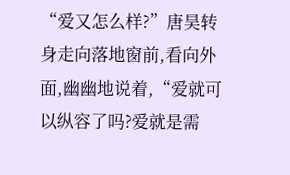“爱又怎么样?”唐昊转身走向落地窗前,看向外面,幽幽地说着,“爱就可以纵容了吗?爱就是需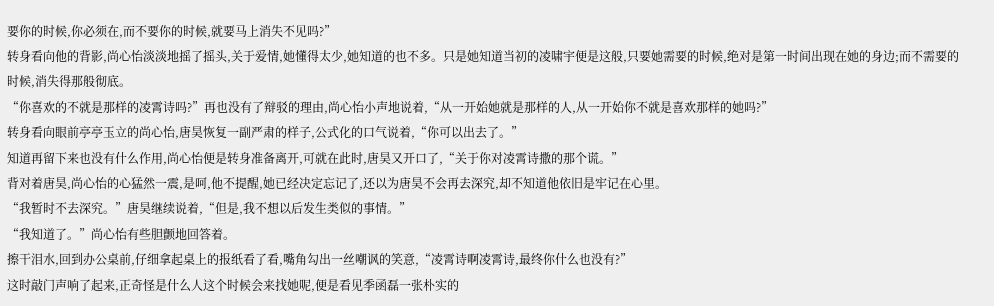要你的时候,你必须在,而不要你的时候,就要马上消失不见吗?”
转身看向他的背影,尚心怡淡淡地摇了摇头,关于爱情,她懂得太少,她知道的也不多。只是她知道当初的凌啸宇便是这般,只要她需要的时候,绝对是第一时间出现在她的身边;而不需要的时候,消失得那般彻底。
“你喜欢的不就是那样的凌霄诗吗?”再也没有了辩驳的理由,尚心怡小声地说着,“从一开始她就是那样的人,从一开始你不就是喜欢那样的她吗?”
转身看向眼前亭亭玉立的尚心怡,唐昊恢复一副严肃的样子,公式化的口气说着,“你可以出去了。”
知道再留下来也没有什么作用,尚心怡便是转身准备离开,可就在此时,唐昊又开口了,“关于你对凌霄诗撒的那个谎。”
背对着唐昊,尚心怡的心猛然一震,是呵,他不提醒,她已经决定忘记了,还以为唐昊不会再去深究,却不知道他依旧是牢记在心里。
“我暂时不去深究。”唐昊继续说着,“但是,我不想以后发生类似的事情。”
“我知道了。”尚心怡有些胆颤地回答着。
擦干泪水,回到办公桌前,仔细拿起桌上的报纸看了看,嘴角勾出一丝嘲讽的笑意,“凌霄诗啊凌霄诗,最终你什么也没有?”
这时敲门声响了起来,正奇怪是什么人这个时候会来找她呢,便是看见季函磊一张朴实的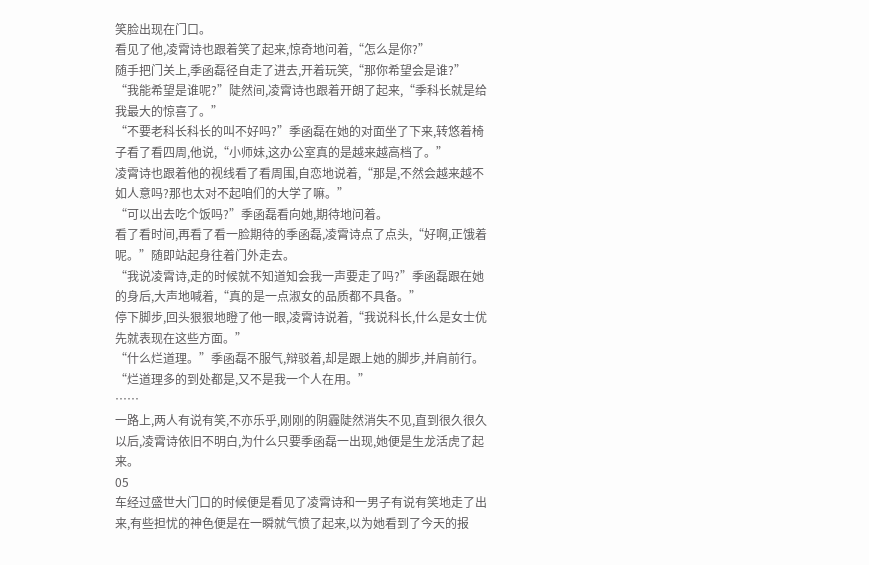笑脸出现在门口。
看见了他,凌霄诗也跟着笑了起来,惊奇地问着,“怎么是你?”
随手把门关上,季函磊径自走了进去,开着玩笑,“那你希望会是谁?”
“我能希望是谁呢?”陡然间,凌霄诗也跟着开朗了起来,“季科长就是给我最大的惊喜了。”
“不要老科长科长的叫不好吗?”季函磊在她的对面坐了下来,转悠着椅子看了看四周,他说,“小师妹,这办公室真的是越来越高档了。”
凌霄诗也跟着他的视线看了看周围,自恋地说着,“那是,不然会越来越不如人意吗?那也太对不起咱们的大学了嘛。”
“可以出去吃个饭吗?”季函磊看向她,期待地问着。
看了看时间,再看了看一脸期待的季函磊,凌霄诗点了点头,“好啊,正饿着呢。”随即站起身往着门外走去。
“我说凌霄诗,走的时候就不知道知会我一声要走了吗?”季函磊跟在她的身后,大声地喊着,“真的是一点淑女的品质都不具备。”
停下脚步,回头狠狠地瞪了他一眼,凌霄诗说着,“我说科长,什么是女士优先就表现在这些方面。”
“什么烂道理。”季函磊不服气,辩驳着,却是跟上她的脚步,并肩前行。
“烂道理多的到处都是,又不是我一个人在用。”
……
一路上,两人有说有笑,不亦乐乎,刚刚的阴霾陡然消失不见,直到很久很久以后,凌霄诗依旧不明白,为什么只要季函磊一出现,她便是生龙活虎了起来。
05
车经过盛世大门口的时候便是看见了凌霄诗和一男子有说有笑地走了出来,有些担忧的神色便是在一瞬就气愤了起来,以为她看到了今天的报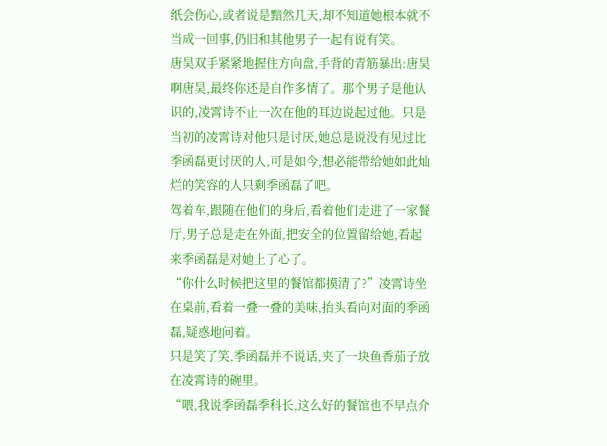纸会伤心,或者说是黯然几天,却不知道她根本就不当成一回事,仍旧和其他男子一起有说有笑。
唐昊双手紧紧地握住方向盘,手背的青筋暴出:唐昊啊唐昊,最终你还是自作多情了。那个男子是他认识的,凌霄诗不止一次在他的耳边说起过他。只是当初的凌霄诗对他只是讨厌,她总是说没有见过比季函磊更讨厌的人,可是如今,想必能带给她如此灿烂的笑容的人只剩季函磊了吧。
驾着车,跟随在他们的身后,看着他们走进了一家餐厅,男子总是走在外面,把安全的位置留给她,看起来季函磊是对她上了心了。
“你什么时候把这里的餐馆都摸清了?”凌霄诗坐在桌前,看着一叠一叠的美味,抬头看向对面的季函磊,疑惑地问着。
只是笑了笑,季函磊并不说话,夹了一块鱼香茄子放在凌霄诗的碗里。
“喂,我说季函磊季科长,这么好的餐馆也不早点介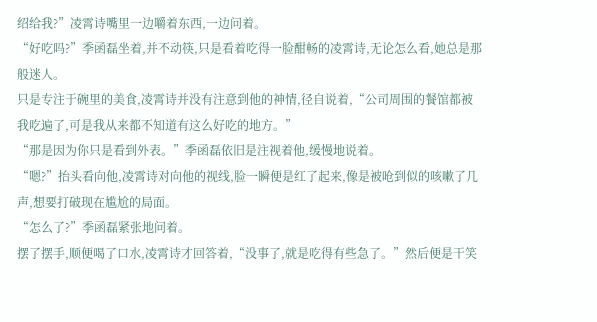绍给我?”凌霄诗嘴里一边嚼着东西,一边问着。
“好吃吗?”季函磊坐着,并不动筷,只是看着吃得一脸酣畅的凌霄诗,无论怎么看,她总是那般迷人。
只是专注于碗里的美食,凌霄诗并没有注意到他的神情,径自说着,“公司周围的餐馆都被我吃遍了,可是我从来都不知道有这么好吃的地方。”
“那是因为你只是看到外表。”季函磊依旧是注视着他,缓慢地说着。
“嗯?”抬头看向他,凌霄诗对向他的视线,脸一瞬便是红了起来,像是被呛到似的咳嗽了几声,想要打破现在尴尬的局面。
“怎么了?”季函磊紧张地问着。
摆了摆手,顺便喝了口水,凌霄诗才回答着,“没事了,就是吃得有些急了。”然后便是干笑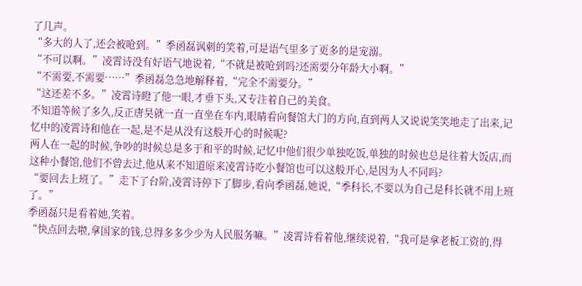了几声。
“多大的人了,还会被呛到。”季函磊讽刺的笑着,可是语气里多了更多的是宠溺。
“不可以啊。”凌霄诗没有好语气地说着,“不就是被呛到吗?还需要分年龄大小啊。”
“不需要,不需要……”季函磊急急地解释着,“完全不需要分。”
“这还差不多。”凌霄诗瞪了他一眼,才垂下头,又专注着自己的美食。
不知道等候了多久,反正唐昊就一直一直坐在车内,眼睛看向餐馆大门的方向,直到两人又说说笑笑地走了出来,记忆中的凌霄诗和他在一起,是不是从没有这般开心的时候呢?
两人在一起的时候,争吵的时候总是多于和平的时候,记忆中他们很少单独吃饭,单独的时候也总是往着大饭店,而这种小餐馆,他们不曾去过,他从来不知道原来凌霄诗吃小餐馆也可以这般开心,是因为人不同吗?
“要回去上班了。”走下了台阶,凌霄诗停下了脚步,看向季函磊,她说,“季科长,不要以为自己是科长就不用上班了。”
季函磊只是看着她,笑着。
“快点回去啦,拿国家的钱,总得多多少少为人民服务嘛。”凌霄诗看着他,继续说着,“我可是拿老板工资的,得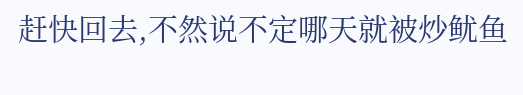赶快回去,不然说不定哪天就被炒鱿鱼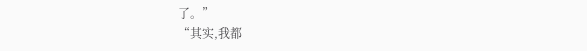了。”
“其实,我都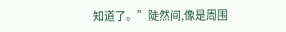知道了。”陡然间,像是周围